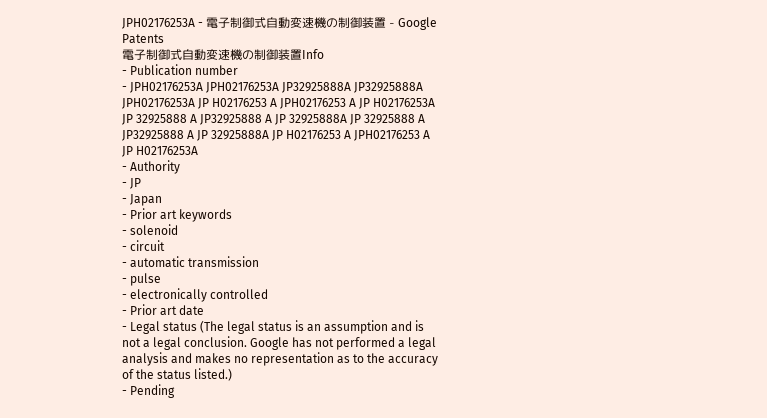JPH02176253A - 電子制御式自動変速機の制御装置 - Google Patents
電子制御式自動変速機の制御装置Info
- Publication number
- JPH02176253A JPH02176253A JP32925888A JP32925888A JPH02176253A JP H02176253 A JPH02176253 A JP H02176253A JP 32925888 A JP32925888 A JP 32925888A JP 32925888 A JP32925888 A JP 32925888A JP H02176253 A JPH02176253 A JP H02176253A
- Authority
- JP
- Japan
- Prior art keywords
- solenoid
- circuit
- automatic transmission
- pulse
- electronically controlled
- Prior art date
- Legal status (The legal status is an assumption and is not a legal conclusion. Google has not performed a legal analysis and makes no representation as to the accuracy of the status listed.)
- Pending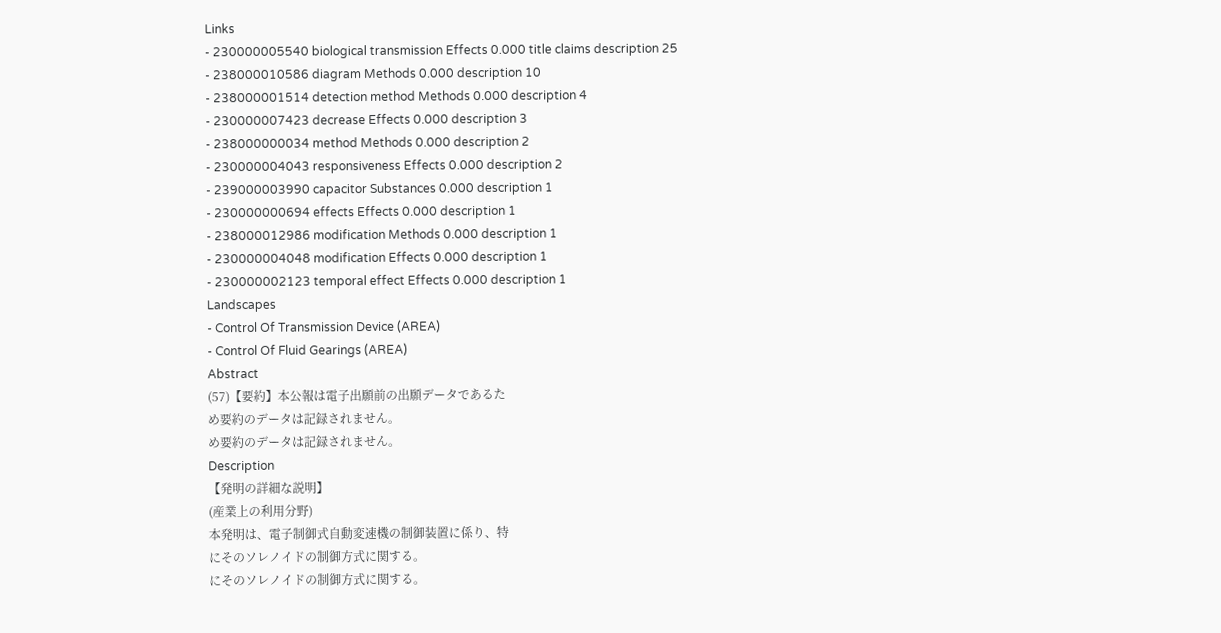Links
- 230000005540 biological transmission Effects 0.000 title claims description 25
- 238000010586 diagram Methods 0.000 description 10
- 238000001514 detection method Methods 0.000 description 4
- 230000007423 decrease Effects 0.000 description 3
- 238000000034 method Methods 0.000 description 2
- 230000004043 responsiveness Effects 0.000 description 2
- 239000003990 capacitor Substances 0.000 description 1
- 230000000694 effects Effects 0.000 description 1
- 238000012986 modification Methods 0.000 description 1
- 230000004048 modification Effects 0.000 description 1
- 230000002123 temporal effect Effects 0.000 description 1
Landscapes
- Control Of Transmission Device (AREA)
- Control Of Fluid Gearings (AREA)
Abstract
(57)【要約】本公報は電子出願前の出願データであるた
め要約のデータは記録されません。
め要約のデータは記録されません。
Description
【発明の詳細な説明】
(産業上の利用分野)
本発明は、電子制御式自動変速機の制御装置に係り、特
にそのソレノイドの制御方式に関する。
にそのソレノイドの制御方式に関する。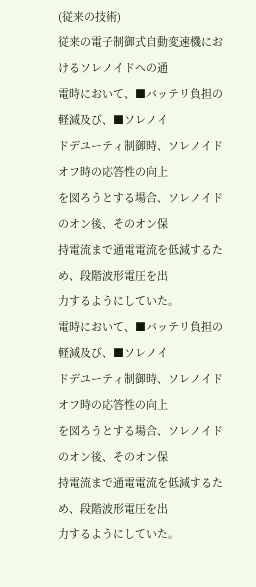(従来の技術)
従来の電子制御式自動変速機におけるソレノイドへの通
電時において、■バッテリ負担の軽減及び、■ソレノイ
ドデユーティ制御時、ソレノイドオフ時の応答性の向上
を図ろうとする場合、ソレノイドのオン後、そのオン保
持電流まで通電電流を低減するため、段階波形電圧を出
力するようにしていた。
電時において、■バッテリ負担の軽減及び、■ソレノイ
ドデユーティ制御時、ソレノイドオフ時の応答性の向上
を図ろうとする場合、ソレノイドのオン後、そのオン保
持電流まで通電電流を低減するため、段階波形電圧を出
力するようにしていた。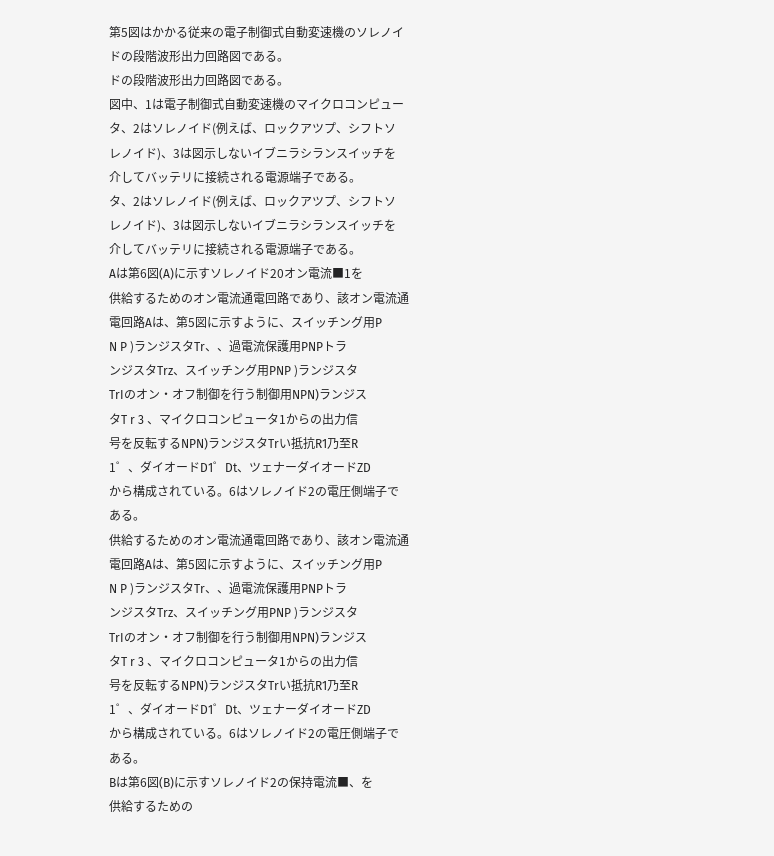第5図はかかる従来の電子制御式自動変速機のソレノイ
ドの段階波形出力回路図である。
ドの段階波形出力回路図である。
図中、1は電子制御式自動変速機のマイクロコンピュー
タ、2はソレノイド(例えば、ロックアツプ、シフトソ
レノイド)、3は図示しないイブニラシランスイッチを
介してバッテリに接続される電源端子である。
タ、2はソレノイド(例えば、ロックアツプ、シフトソ
レノイド)、3は図示しないイブニラシランスイッチを
介してバッテリに接続される電源端子である。
Aは第6図(A)に示すソレノイド20オン電流■1を
供給するためのオン電流通電回路であり、該オン電流通
電回路Aは、第5図に示すように、スイッチング用P
N P )ランジスタTr、、過電流保護用PNPトラ
ンジスタTrz、スイッチング用PNP )ランジスタ
TrIのオン・オフ制御を行う制御用NPN)ランジス
タT r 3 、マイクロコンピュータ1からの出力信
号を反転するNPN)ランジスタTrい抵抗R1乃至R
1゜、ダイオードD1゜Dt、ツェナーダイオードZD
から構成されている。6はソレノイド2の電圧側端子で
ある。
供給するためのオン電流通電回路であり、該オン電流通
電回路Aは、第5図に示すように、スイッチング用P
N P )ランジスタTr、、過電流保護用PNPトラ
ンジスタTrz、スイッチング用PNP )ランジスタ
TrIのオン・オフ制御を行う制御用NPN)ランジス
タT r 3 、マイクロコンピュータ1からの出力信
号を反転するNPN)ランジスタTrい抵抗R1乃至R
1゜、ダイオードD1゜Dt、ツェナーダイオードZD
から構成されている。6はソレノイド2の電圧側端子で
ある。
Bは第6図(B)に示すソレノイド2の保持電流■、を
供給するための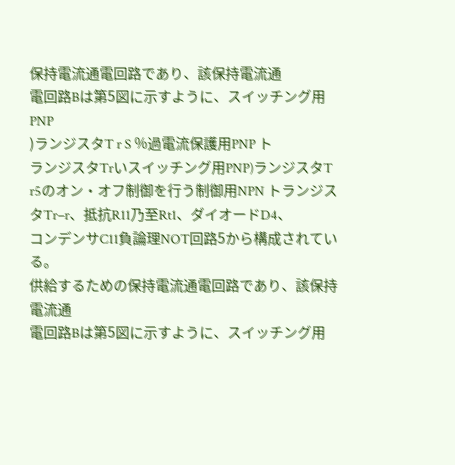保持電流通電回路であり、該保持電流通
電回路Bは第5図に示すように、スイッチング用PNP
)ランジスタT r S %過電流保護用PNP ト
ランジスタTrいスイッチング用PNP)ランジスタT
r5のオン・オフ制御を行う制御用NPN トランジス
タTr−r、抵抗R11乃至Rt1、ダイオードD4、
コンデンサC11負論理NOT回路5から構成されてい
る。
供給するための保持電流通電回路であり、該保持電流通
電回路Bは第5図に示すように、スイッチング用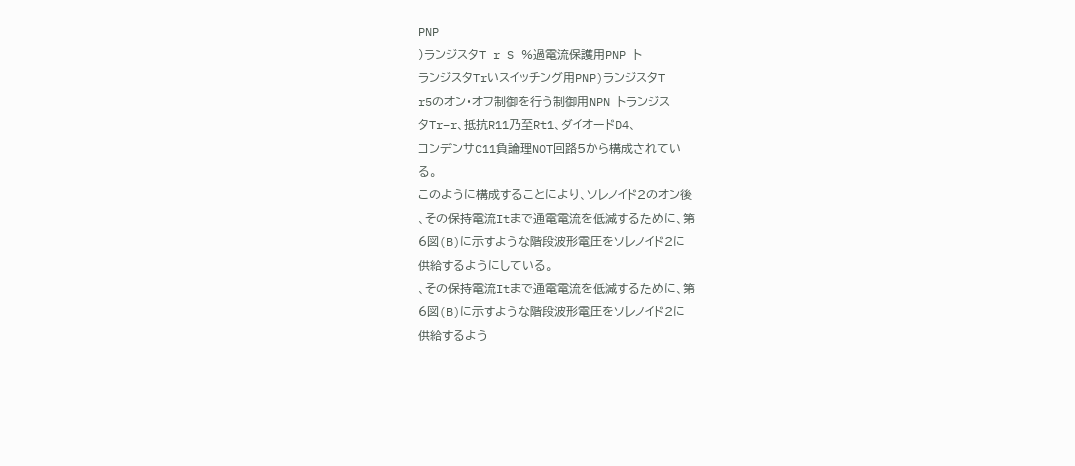PNP
)ランジスタT r S %過電流保護用PNP ト
ランジスタTrいスイッチング用PNP)ランジスタT
r5のオン・オフ制御を行う制御用NPN トランジス
タTr−r、抵抗R11乃至Rt1、ダイオードD4、
コンデンサC11負論理NOT回路5から構成されてい
る。
このように構成することにより、ソレノイド2のオン後
、その保持電流Itまで通電電流を低減するために、第
6図(B)に示すような階段波形電圧をソレノイド2に
供給するようにしている。
、その保持電流Itまで通電電流を低減するために、第
6図(B)に示すような階段波形電圧をソレノイド2に
供給するよう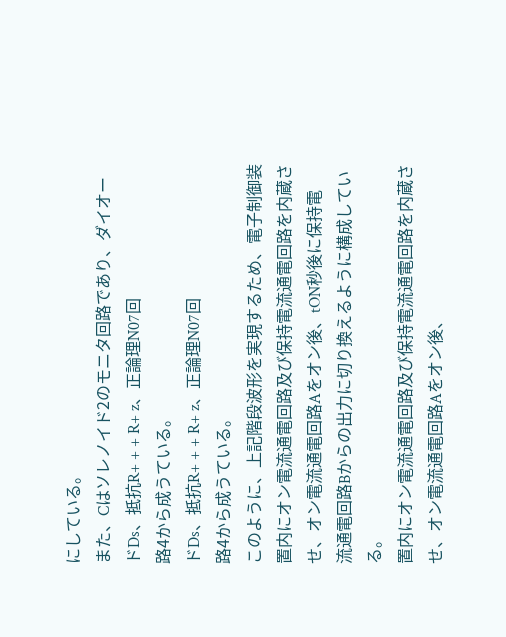にしている。
また、Cはソレノイド2のモニタ回路であり、ダイオー
ドDs、抵抗R+ + + R+ z、正論理N07回
路4から成うている。
ドDs、抵抗R+ + + R+ z、正論理N07回
路4から成うている。
このように、上記階段波形を実現するため、電子制御装
置内にオン電流通電回路及び保持電流通電回路を内蔵さ
せ、オン電流通電回路Aをオン後、tON秒後に保持電
流通電回路Bからの出力に切り換えるように構成してい
る。
置内にオン電流通電回路及び保持電流通電回路を内蔵さ
せ、オン電流通電回路Aをオン後、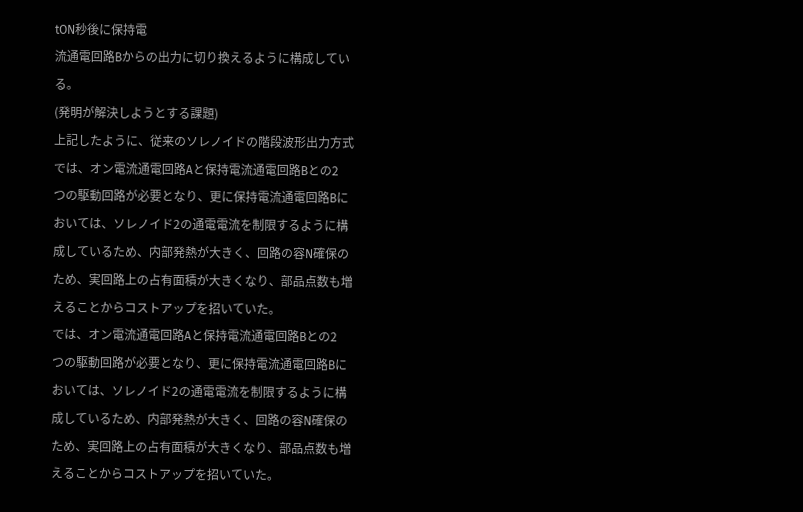tON秒後に保持電
流通電回路Bからの出力に切り換えるように構成してい
る。
(発明が解決しようとする課題)
上記したように、従来のソレノイドの階段波形出力方式
では、オン電流通電回路Aと保持電流通電回路Bとの2
つの駆動回路が必要となり、更に保持電流通電回路Bに
おいては、ソレノイド2の通電電流を制限するように構
成しているため、内部発熱が大きく、回路の容N確保の
ため、実回路上の占有面積が大きくなり、部品点数も増
えることからコストアップを招いていた。
では、オン電流通電回路Aと保持電流通電回路Bとの2
つの駆動回路が必要となり、更に保持電流通電回路Bに
おいては、ソレノイド2の通電電流を制限するように構
成しているため、内部発熱が大きく、回路の容N確保の
ため、実回路上の占有面積が大きくなり、部品点数も増
えることからコストアップを招いていた。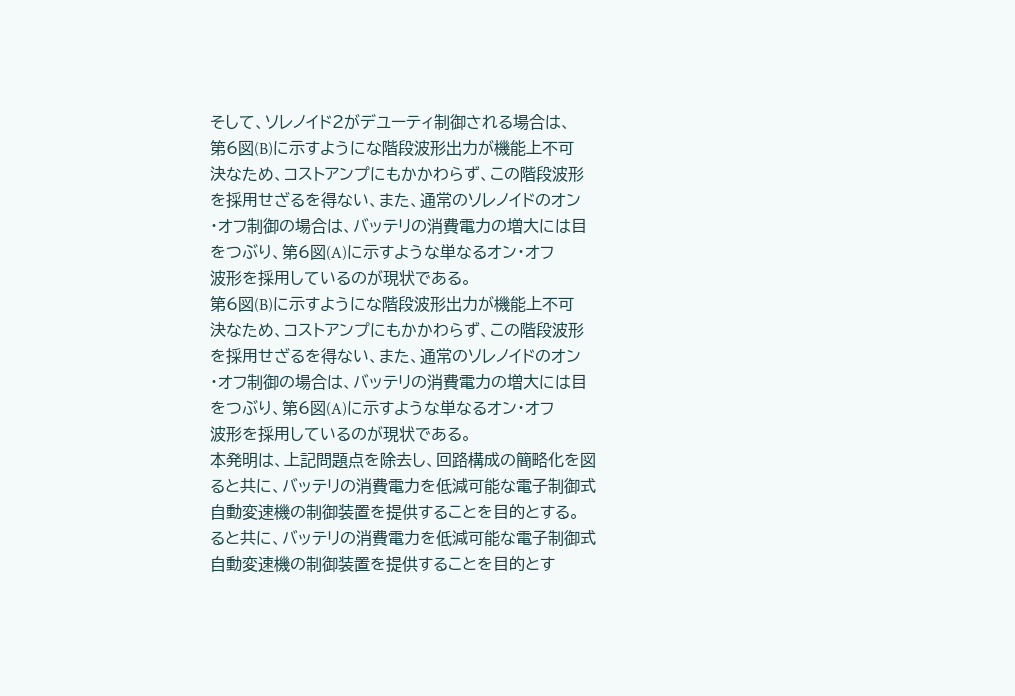そして、ソレノイド2がデユーティ制御される場合は、
第6図(B)に示すようにな階段波形出力が機能上不可
決なため、コストアンプにもかかわらず、この階段波形
を採用せざるを得ない、また、通常のソレノイドのオン
・オフ制御の場合は、バッテリの消費電力の増大には目
をつぶり、第6図(A)に示すような単なるオン・オフ
波形を採用しているのが現状である。
第6図(B)に示すようにな階段波形出力が機能上不可
決なため、コストアンプにもかかわらず、この階段波形
を採用せざるを得ない、また、通常のソレノイドのオン
・オフ制御の場合は、バッテリの消費電力の増大には目
をつぶり、第6図(A)に示すような単なるオン・オフ
波形を採用しているのが現状である。
本発明は、上記問題点を除去し、回路構成の簡略化を図
ると共に、バッテリの消費電力を低減可能な電子制御式
自動変速機の制御装置を提供することを目的とする。
ると共に、バッテリの消費電力を低減可能な電子制御式
自動変速機の制御装置を提供することを目的とす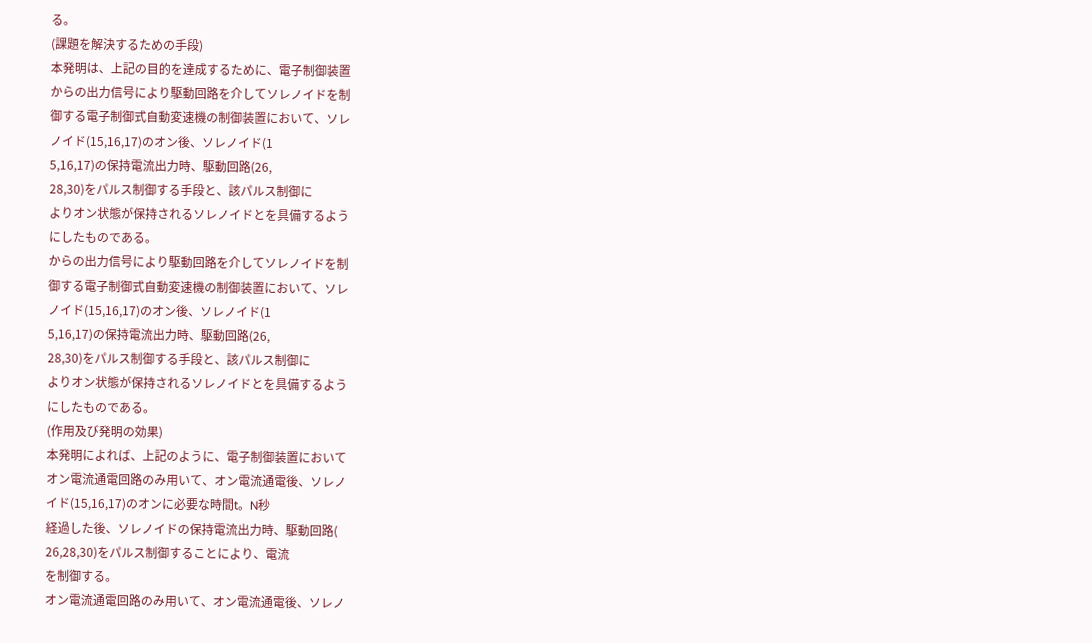る。
(課題を解決するための手段)
本発明は、上記の目的を達成するために、電子制御装置
からの出力信号により駆動回路を介してソレノイドを制
御する電子制御式自動変速機の制御装置において、ソレ
ノイド(15,16,17)のオン後、ソレノイド(1
5,16,17)の保持電流出力時、駆動回路(26,
28,30)をパルス制御する手段と、該パルス制御に
よりオン状態が保持されるソレノイドとを具備するよう
にしたものである。
からの出力信号により駆動回路を介してソレノイドを制
御する電子制御式自動変速機の制御装置において、ソレ
ノイド(15,16,17)のオン後、ソレノイド(1
5,16,17)の保持電流出力時、駆動回路(26,
28,30)をパルス制御する手段と、該パルス制御に
よりオン状態が保持されるソレノイドとを具備するよう
にしたものである。
(作用及び発明の効果)
本発明によれば、上記のように、電子制御装置において
オン電流通電回路のみ用いて、オン電流通電後、ソレノ
イド(15,16,17)のオンに必要な時間t。N秒
経過した後、ソレノイドの保持電流出力時、駆動回路(
26,28,30)をパルス制御することにより、電流
を制御する。
オン電流通電回路のみ用いて、オン電流通電後、ソレノ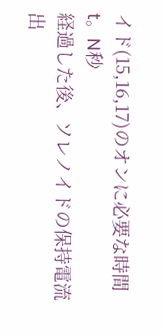イド(15,16,17)のオンに必要な時間t。N秒
経過した後、ソレノイドの保持電流出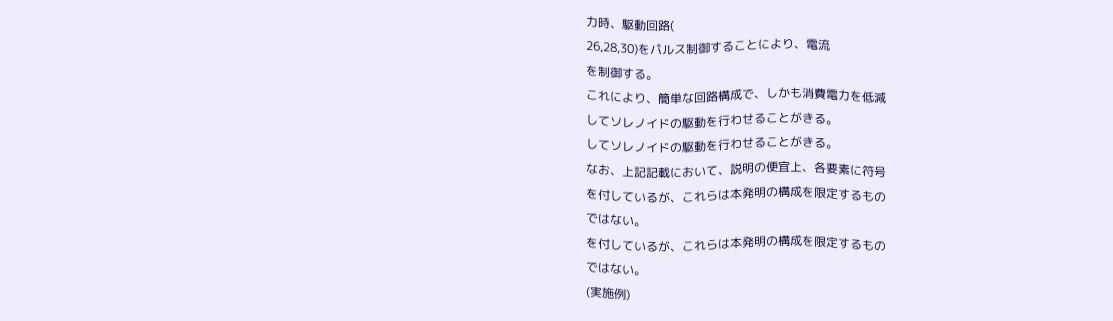力時、駆動回路(
26,28,30)をパルス制御することにより、電流
を制御する。
これにより、簡単な回路構成で、しかも消費電力を低減
してソレノイドの駆動を行わせることがきる。
してソレノイドの駆動を行わせることがきる。
なお、上記記載において、説明の便宜上、各要素に符号
を付しているが、これらは本発明の構成を限定するもの
ではない。
を付しているが、これらは本発明の構成を限定するもの
ではない。
(実施例)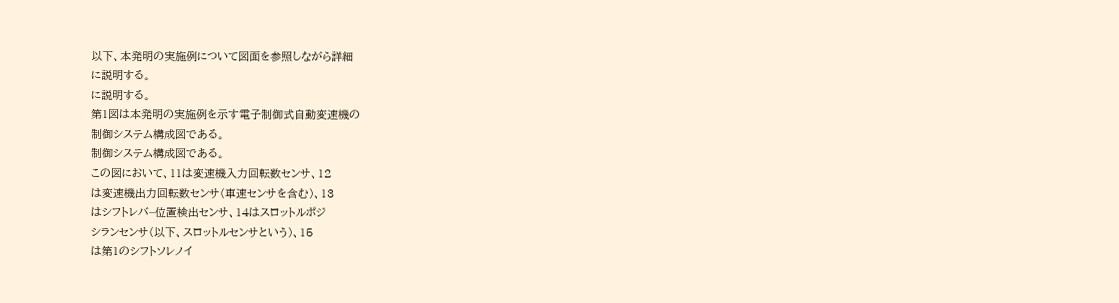以下、本発明の実施例について図面を参照しながら詳細
に説明する。
に説明する。
第1図は本発明の実施例を示す電子制御式自動変速機の
制御システム構成図である。
制御システム構成図である。
この図において、11は変速機入力回転数センサ、12
は変速機出力回転数センサ(車速センサを含む)、13
はシフトレバ−位置検出センサ、14はスロットルポジ
シランセンサ(以下、スロットルセンサという)、15
は第1のシフトソレノイ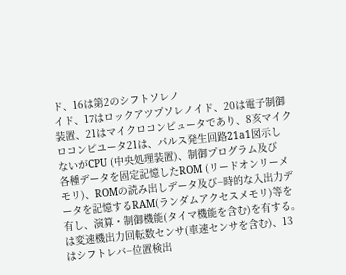ド、16は第2のシフトソレノ
イド、17はロックアツプソレノイド、20は電子制御
装置、21はマイクロコンピュータであり、8亥マイク
ロコンピユータ21は、パルス発生回路21a1図示し
ないがCPU (中央処理装置)、制御プログラム及び
各種データを固定記憶したROM (リードオンリーメ
モリ)、ROMの読み出しデータ及び−時的な入出力デ
ータを記憶するRAM(ランダムアクセスメモリ)等を
有し、演算・制御機能(タイマ機能を含む)を有する。
は変速機出力回転数センサ(車速センサを含む)、13
はシフトレバ−位置検出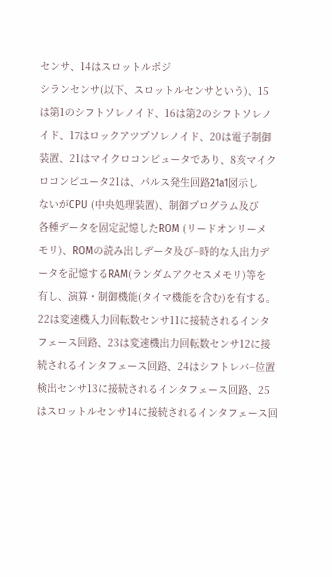センサ、14はスロットルポジ
シランセンサ(以下、スロットルセンサという)、15
は第1のシフトソレノイド、16は第2のシフトソレノ
イド、17はロックアツプソレノイド、20は電子制御
装置、21はマイクロコンピュータであり、8亥マイク
ロコンピユータ21は、パルス発生回路21a1図示し
ないがCPU (中央処理装置)、制御プログラム及び
各種データを固定記憶したROM (リードオンリーメ
モリ)、ROMの読み出しデータ及び−時的な入出力デ
ータを記憶するRAM(ランダムアクセスメモリ)等を
有し、演算・制御機能(タイマ機能を含む)を有する。
22は変速機入力回転数センサ11に接続されるインタ
フェース回路、23は変速機出力回転数センサ12に接
続されるインタフェース回路、24はシフトレバ−位置
検出センサ13に接続されるインタフェース回路、25
はスロットルセンサ14に接続されるインタフェース回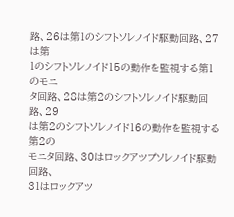路、26は第1のシフトソレノイド駆動回路、27は第
1のシフトソレノイド15の動作を監視する第1のモニ
タ回路、28は第2のシフトソレノイド駆動回路、29
は第2のシフトソレノイド16の動作を監視する第2の
モニタ回路、30はロックアツプソレノイド駆動回路、
31はロックアツ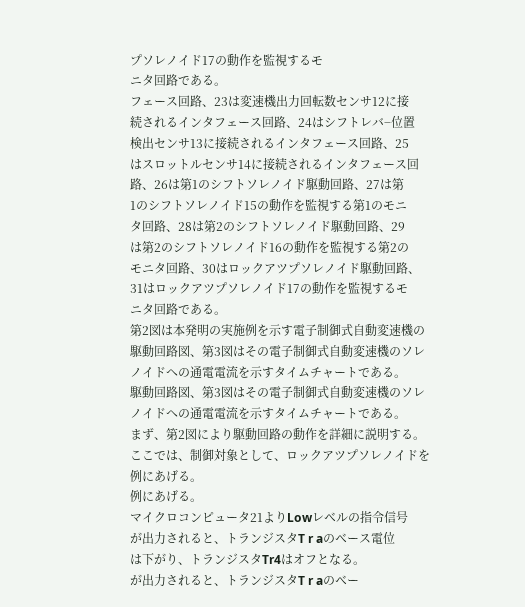プソレノイド17の動作を監視するモ
ニタ回路である。
フェース回路、23は変速機出力回転数センサ12に接
続されるインタフェース回路、24はシフトレバ−位置
検出センサ13に接続されるインタフェース回路、25
はスロットルセンサ14に接続されるインタフェース回
路、26は第1のシフトソレノイド駆動回路、27は第
1のシフトソレノイド15の動作を監視する第1のモニ
タ回路、28は第2のシフトソレノイド駆動回路、29
は第2のシフトソレノイド16の動作を監視する第2の
モニタ回路、30はロックアツプソレノイド駆動回路、
31はロックアツプソレノイド17の動作を監視するモ
ニタ回路である。
第2図は本発明の実施例を示す電子制御式自動変速機の
駆動回路図、第3図はその電子制御式自動変速機のソレ
ノイドへの通電電流を示すタイムチャートである。
駆動回路図、第3図はその電子制御式自動変速機のソレ
ノイドへの通電電流を示すタイムチャートである。
まず、第2図により駆動回路の動作を詳細に説明する。
ここでは、制御対象として、ロックアツプソレノイドを
例にあげる。
例にあげる。
マイクロコンピュータ21よりLowレベルの指令信号
が出力されると、トランジスタT r aのベース電位
は下がり、トランジスタTr4はオフとなる。
が出力されると、トランジスタT r aのベー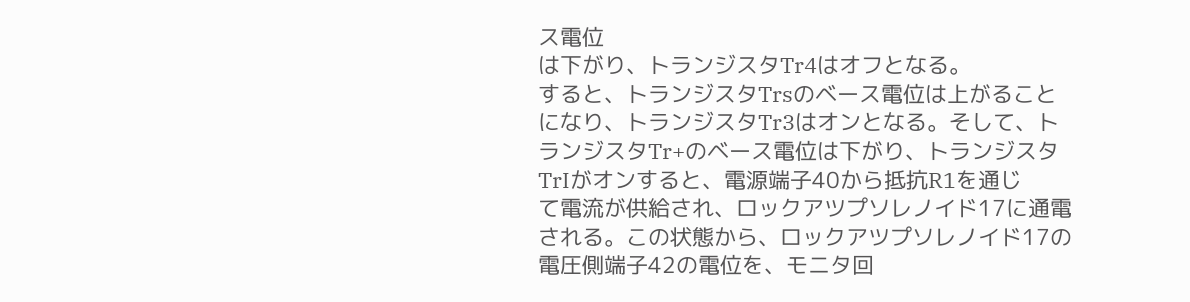ス電位
は下がり、トランジスタTr4はオフとなる。
すると、トランジスタTrsのベース電位は上がること
になり、トランジスタTr3はオンとなる。そして、ト
ランジスタTr+のベース電位は下がり、トランジスタ
TrIがオンすると、電源端子40から抵抗R1を通じ
て電流が供給され、ロックアツプソレノイド17に通電
される。この状態から、ロックアツプソレノイド17の
電圧側端子42の電位を、モニタ回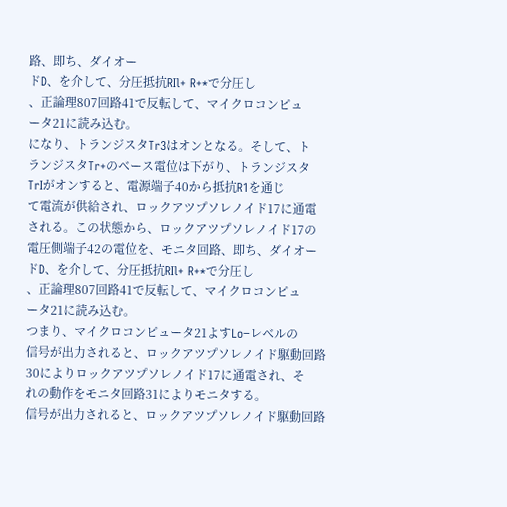路、即ち、ダイオー
ドD、を介して、分圧抵抗RIl+ R+*で分圧し
、正論理807回路41で反転して、マイクロコンピュ
ータ21に読み込む。
になり、トランジスタTr3はオンとなる。そして、ト
ランジスタTr+のベース電位は下がり、トランジスタ
TrIがオンすると、電源端子40から抵抗R1を通じ
て電流が供給され、ロックアツプソレノイド17に通電
される。この状態から、ロックアツプソレノイド17の
電圧側端子42の電位を、モニタ回路、即ち、ダイオー
ドD、を介して、分圧抵抗RIl+ R+*で分圧し
、正論理807回路41で反転して、マイクロコンピュ
ータ21に読み込む。
つまり、マイクロコンピュータ21よすLo−レベルの
信号が出力されると、ロックアツプソレノイド駆動回路
30によりロックアツプソレノイド17に通電され、そ
れの動作をモニタ回路31によりモニタする。
信号が出力されると、ロックアツプソレノイド駆動回路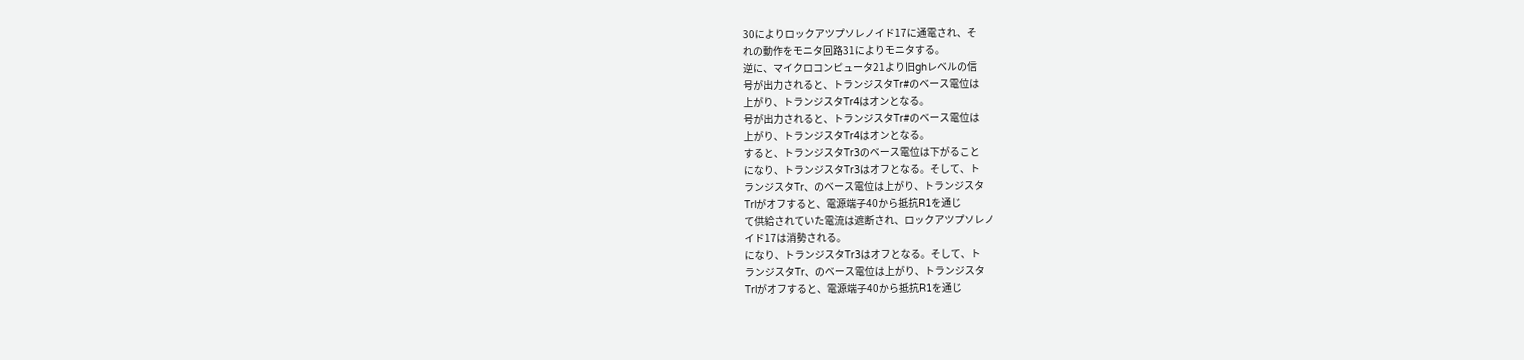30によりロックアツプソレノイド17に通電され、そ
れの動作をモニタ回路31によりモニタする。
逆に、マイクロコンピュータ21より旧ghレベルの信
号が出力されると、トランジスタTr#のベース電位は
上がり、トランジスタTr4はオンとなる。
号が出力されると、トランジスタTr#のベース電位は
上がり、トランジスタTr4はオンとなる。
すると、トランジスタTr3のベース電位は下がること
になり、トランジスタTr3はオフとなる。そして、ト
ランジスタTr、のベース電位は上がり、トランジスタ
Trlがオフすると、電源端子40から抵抗R1を通じ
て供給されていた電流は遮断され、ロックアツプソレノ
イド17は消勢される。
になり、トランジスタTr3はオフとなる。そして、ト
ランジスタTr、のベース電位は上がり、トランジスタ
Trlがオフすると、電源端子40から抵抗R1を通じ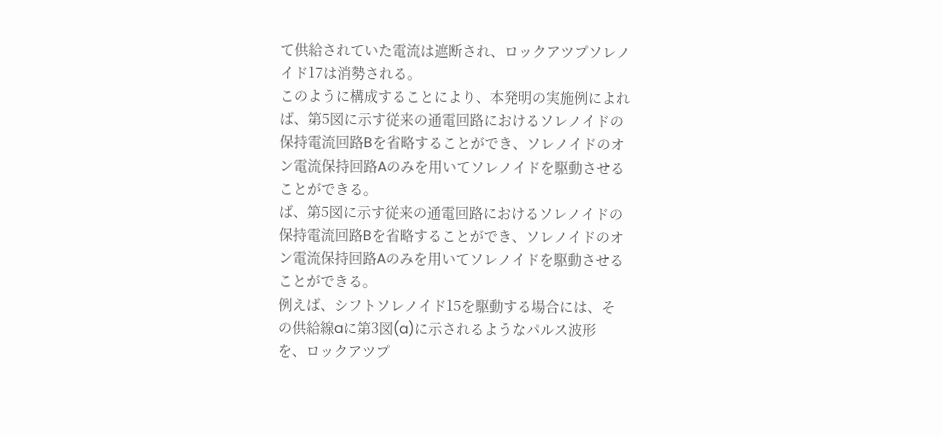て供給されていた電流は遮断され、ロックアツプソレノ
イド17は消勢される。
このように構成することにより、本発明の実施例によれ
ば、第5図に示す従来の通電回路におけるソレノイドの
保持電流回路Bを省略することができ、ソレノイドのオ
ン電流保持回路Aのみを用いてソレノイドを駆動させる
ことができる。
ば、第5図に示す従来の通電回路におけるソレノイドの
保持電流回路Bを省略することができ、ソレノイドのオ
ン電流保持回路Aのみを用いてソレノイドを駆動させる
ことができる。
例えば、シフトソレノイド15を駆動する場合には、そ
の供給線aに第3図(a)に示されるようなパルス波形
を、ロックアツプ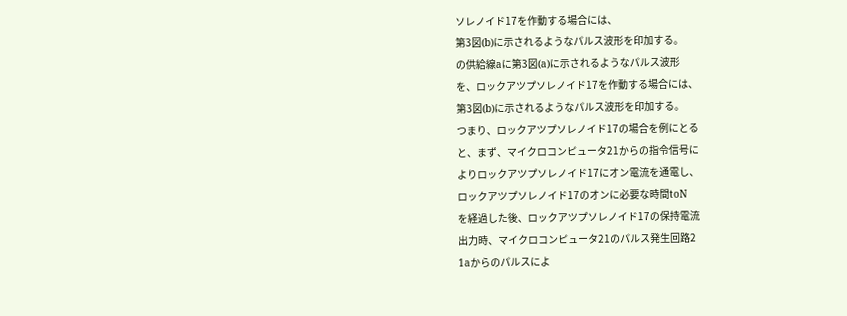ソレノイド17を作動する場合には、
第3図(b)に示されるようなパルス波形を印加する。
の供給線aに第3図(a)に示されるようなパルス波形
を、ロックアツプソレノイド17を作動する場合には、
第3図(b)に示されるようなパルス波形を印加する。
つまり、ロックアツプソレノイド17の場合を例にとる
と、まず、マイクロコンピュータ21からの指令信号に
よりロックアツプソレノイド17にオン電流を通電し、
ロックアツプソレノイド17のオンに必要な時間toN
を経過した後、ロックアツプソレノイド17の保持電流
出力時、マイクロコンピュータ21のパルス発生回路2
1aからのパルスによ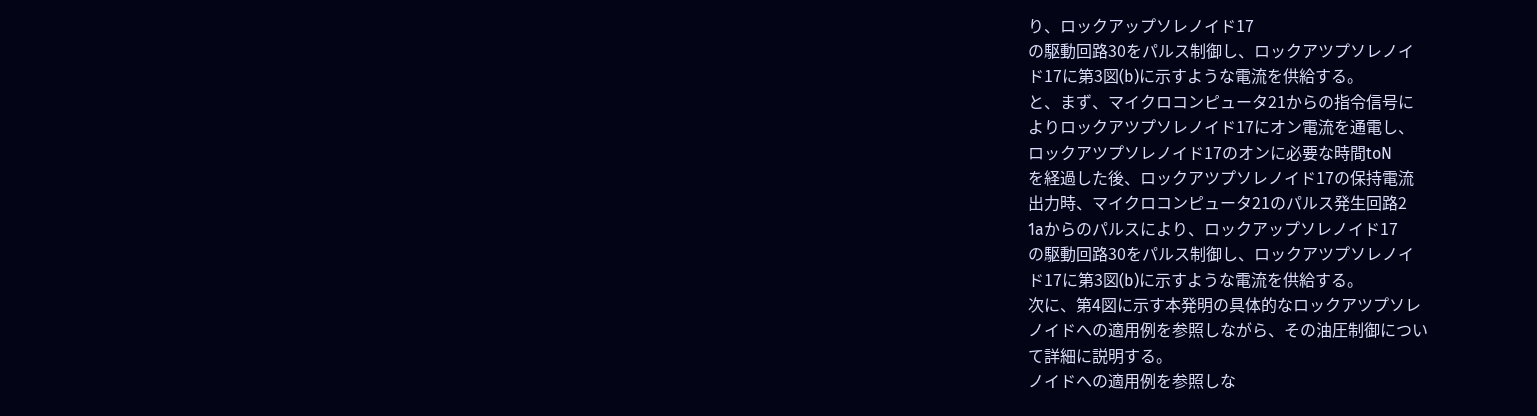り、ロックアップソレノイド17
の駆動回路30をパルス制御し、ロックアツプソレノイ
ド17に第3図(b)に示すような電流を供給する。
と、まず、マイクロコンピュータ21からの指令信号に
よりロックアツプソレノイド17にオン電流を通電し、
ロックアツプソレノイド17のオンに必要な時間toN
を経過した後、ロックアツプソレノイド17の保持電流
出力時、マイクロコンピュータ21のパルス発生回路2
1aからのパルスにより、ロックアップソレノイド17
の駆動回路30をパルス制御し、ロックアツプソレノイ
ド17に第3図(b)に示すような電流を供給する。
次に、第4図に示す本発明の具体的なロックアツプソレ
ノイドへの適用例を参照しながら、その油圧制御につい
て詳細に説明する。
ノイドへの適用例を参照しな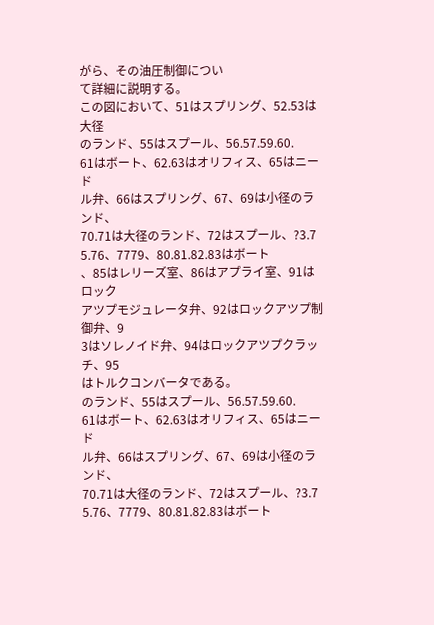がら、その油圧制御につい
て詳細に説明する。
この図において、51はスプリング、52.53は大径
のランド、55はスプール、56.57.59.60.
61はボート、62.63はオリフィス、65はニード
ル弁、66はスプリング、67、69は小径のランド、
70.71は大径のランド、72はスプール、?3.7
5.76、7779、80.81.82.83はボート
、85はレリーズ室、86はアプライ室、91はロック
アツプモジュレータ弁、92はロックアツプ制御弁、9
3はソレノイド弁、94はロックアツプクラッチ、95
はトルクコンバータである。
のランド、55はスプール、56.57.59.60.
61はボート、62.63はオリフィス、65はニード
ル弁、66はスプリング、67、69は小径のランド、
70.71は大径のランド、72はスプール、?3.7
5.76、7779、80.81.82.83はボート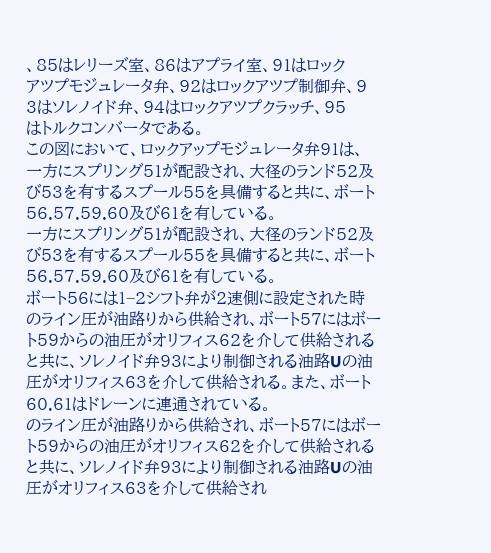、85はレリーズ室、86はアプライ室、91はロック
アツプモジュレータ弁、92はロックアツプ制御弁、9
3はソレノイド弁、94はロックアツプクラッチ、95
はトルクコンバータである。
この図において、ロックアップモジュレータ弁91は、
一方にスプリング51が配設され、大径のランド52及
び53を有するスプール55を具備すると共に、ボート
56.57.59.60及び61を有している。
一方にスプリング51が配設され、大径のランド52及
び53を有するスプール55を具備すると共に、ボート
56.57.59.60及び61を有している。
ボート56には1−2シフト弁が2速側に設定された時
のライン圧が油路りから供給され、ボート57にはボー
ト59からの油圧がオリフィス62を介して供給される
と共に、ソレノイド弁93により制御される油路Uの油
圧がオリフィス63を介して供給される。また、ボート
60.61はドレーンに連通されている。
のライン圧が油路りから供給され、ボート57にはボー
ト59からの油圧がオリフィス62を介して供給される
と共に、ソレノイド弁93により制御される油路Uの油
圧がオリフィス63を介して供給され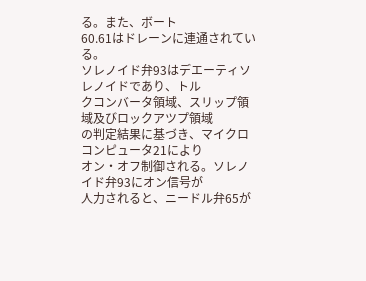る。また、ボート
60.61はドレーンに連通されている。
ソレノイド弁93はデエーティソレノイドであり、トル
クコンバータ領域、スリップ領域及びロックアツプ領域
の判定結果に基づき、マイクロコンピュータ21により
オン・オフ制御される。ソレノイド弁93にオン信号が
人力されると、ニードル弁65が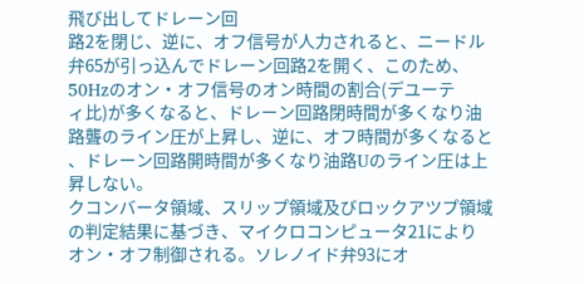飛び出してドレーン回
路2を閉じ、逆に、オフ信号が人力されると、ニードル
弁65が引っ込んでドレーン回路2を開く、このため、
50Hzのオン・オフ信号のオン時間の割合(デユーテ
ィ比)が多くなると、ドレーン回路閉時間が多くなり油
路聾のライン圧が上昇し、逆に、オフ時間が多くなると
、ドレーン回路開時間が多くなり油路Uのライン圧は上
昇しない。
クコンバータ領域、スリップ領域及びロックアツプ領域
の判定結果に基づき、マイクロコンピュータ21により
オン・オフ制御される。ソレノイド弁93にオ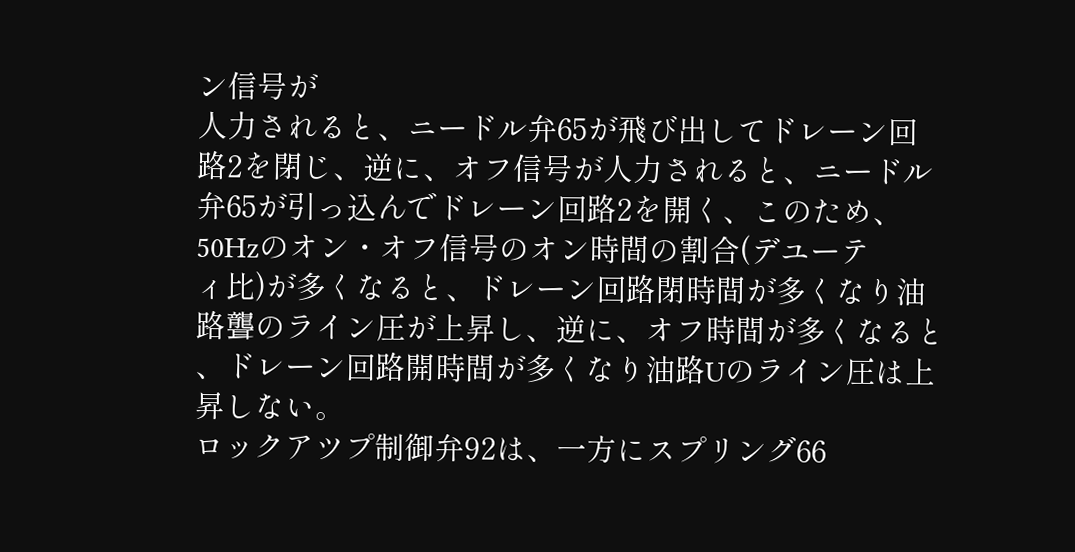ン信号が
人力されると、ニードル弁65が飛び出してドレーン回
路2を閉じ、逆に、オフ信号が人力されると、ニードル
弁65が引っ込んでドレーン回路2を開く、このため、
50Hzのオン・オフ信号のオン時間の割合(デユーテ
ィ比)が多くなると、ドレーン回路閉時間が多くなり油
路聾のライン圧が上昇し、逆に、オフ時間が多くなると
、ドレーン回路開時間が多くなり油路Uのライン圧は上
昇しない。
ロックアツプ制御弁92は、一方にスプリング66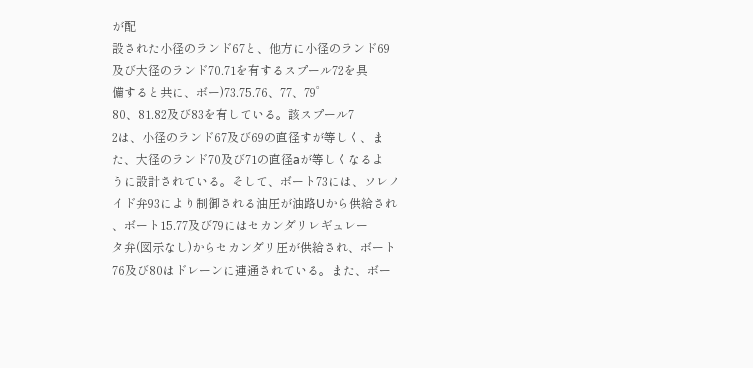が配
設された小径のランド67と、他方に小径のランド69
及び大径のランド70.71を有するスプール72を具
備すると共に、ボー)73.75.76、77、79゜
80、81.82及び83を有している。該スプール7
2は、小径のランド67及び69の直径すが等しく、ま
た、大径のランド70及び71の直径aが等しくなるよ
うに設計されている。そして、ボート73には、ソレノ
イド弁93により制御される油圧が油路Uから供給され
、ボート15.77及び79にはセカンダリレギュレー
タ弁(図示なし)からセカンダリ圧が供給され、ボート
76及び80はドレーンに連通されている。また、ボー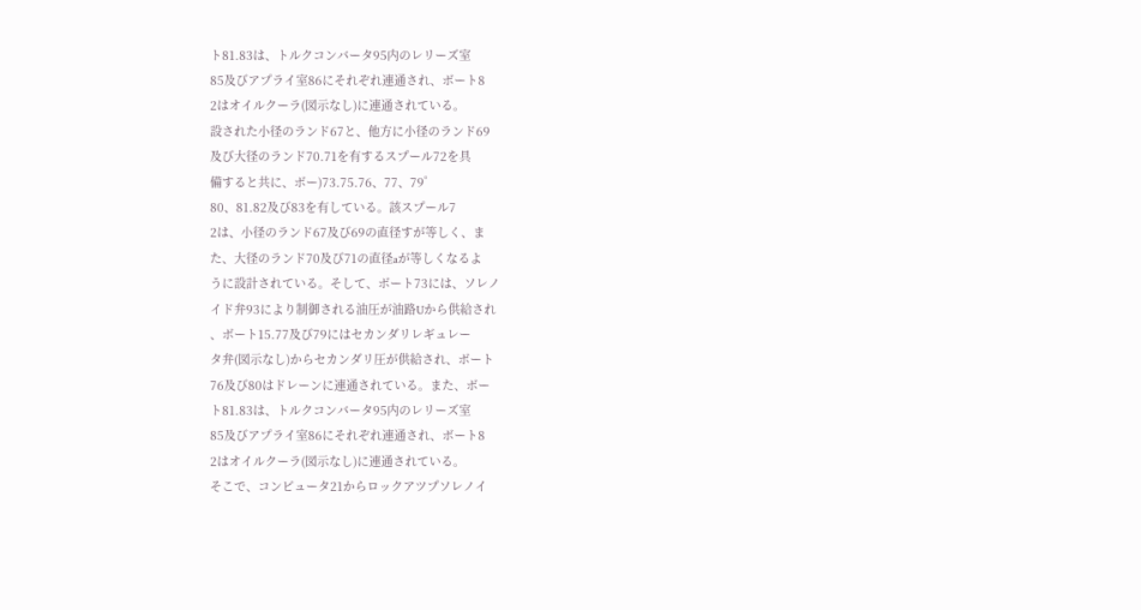ト81.83は、トルクコンバータ95内のレリーズ室
85及びアプライ室86にそれぞれ連通され、ボート8
2はオイルクーラ(図示なし)に連通されている。
設された小径のランド67と、他方に小径のランド69
及び大径のランド70.71を有するスプール72を具
備すると共に、ボー)73.75.76、77、79゜
80、81.82及び83を有している。該スプール7
2は、小径のランド67及び69の直径すが等しく、ま
た、大径のランド70及び71の直径aが等しくなるよ
うに設計されている。そして、ボート73には、ソレノ
イド弁93により制御される油圧が油路Uから供給され
、ボート15.77及び79にはセカンダリレギュレー
タ弁(図示なし)からセカンダリ圧が供給され、ボート
76及び80はドレーンに連通されている。また、ボー
ト81.83は、トルクコンバータ95内のレリーズ室
85及びアプライ室86にそれぞれ連通され、ボート8
2はオイルクーラ(図示なし)に連通されている。
そこで、コンピュータ21からロックアツプソレノイ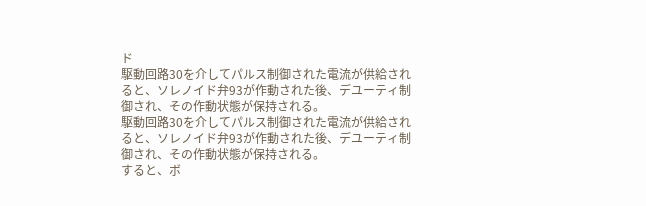ド
駆動回路30を介してパルス制御された電流が供給され
ると、ソレノイド弁93が作動された後、デユーティ制
御され、その作動状態が保持される。
駆動回路30を介してパルス制御された電流が供給され
ると、ソレノイド弁93が作動された後、デユーティ制
御され、その作動状態が保持される。
すると、ボ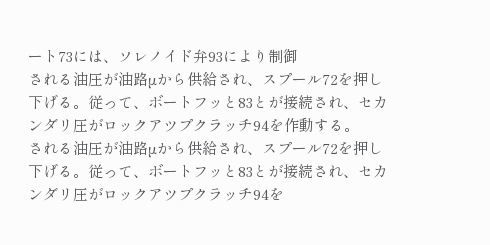ート73には、ソレノイド弁93により制御
される油圧が油路μから供給され、スプール72を押し
下げる。従って、ボートフッと83とが接続され、セカ
ンダリ圧がロックアツプクラッチ94を作動する。
される油圧が油路μから供給され、スプール72を押し
下げる。従って、ボートフッと83とが接続され、セカ
ンダリ圧がロックアツプクラッチ94を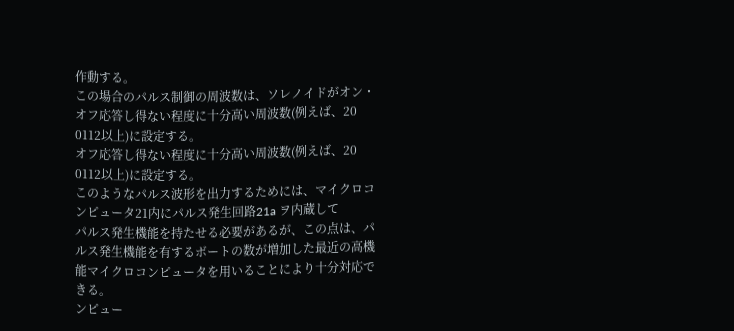作動する。
この場合のパルス制御の周波数は、ソレノイドがオン・
オフ応答し得ない程度に十分高い周波数(例えば、20
0112以上)に設定する。
オフ応答し得ない程度に十分高い周波数(例えば、20
0112以上)に設定する。
このようなパルス波形を出力するためには、マイクロコ
ンピュータ21内にパルス発生回路21a ヲ内蔵して
パルス発生機能を持たせる必要があるが、この点は、パ
ルス発生機能を有するボートの数が増加した最近の高機
能マイクロコンピュータを用いることにより十分対応で
きる。
ンピュー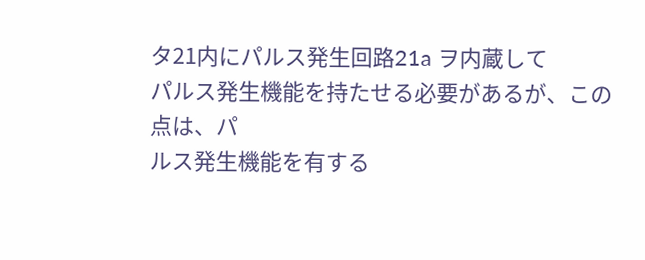タ21内にパルス発生回路21a ヲ内蔵して
パルス発生機能を持たせる必要があるが、この点は、パ
ルス発生機能を有する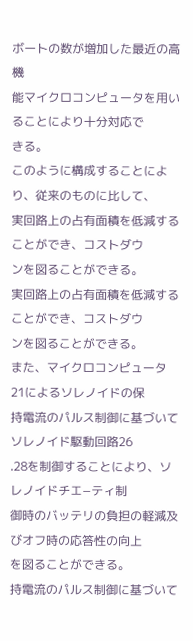ボートの数が増加した最近の高機
能マイクロコンピュータを用いることにより十分対応で
きる。
このように構成することにより、従来のものに比して、
実回路上の占有面積を低減することができ、コストダウ
ンを図ることができる。
実回路上の占有面積を低減することができ、コストダウ
ンを図ることができる。
また、マイクロコンピュータ21によるソレノイドの保
持電流のパルス制御に基づいてソレノイド駆動回路26
.28を制御することにより、ソレノイドチエ−ティ制
御時のバッテリの負担の軽減及びオフ時の応答性の向上
を図ることができる。
持電流のパルス制御に基づいて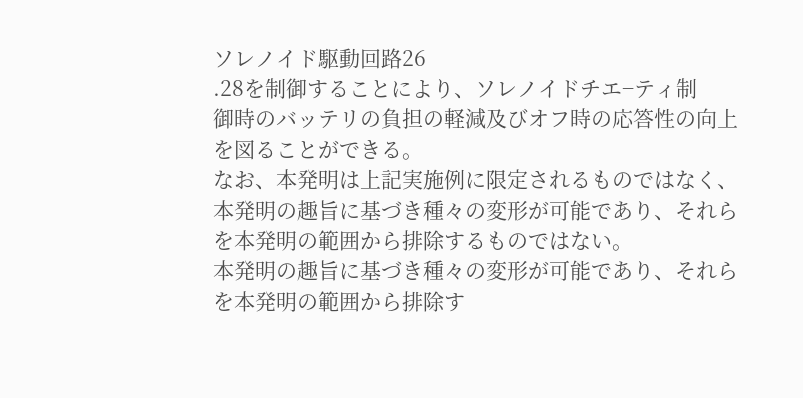ソレノイド駆動回路26
.28を制御することにより、ソレノイドチエ−ティ制
御時のバッテリの負担の軽減及びオフ時の応答性の向上
を図ることができる。
なお、本発明は上記実施例に限定されるものではなく、
本発明の趣旨に基づき種々の変形が可能であり、それら
を本発明の範囲から排除するものではない。
本発明の趣旨に基づき種々の変形が可能であり、それら
を本発明の範囲から排除す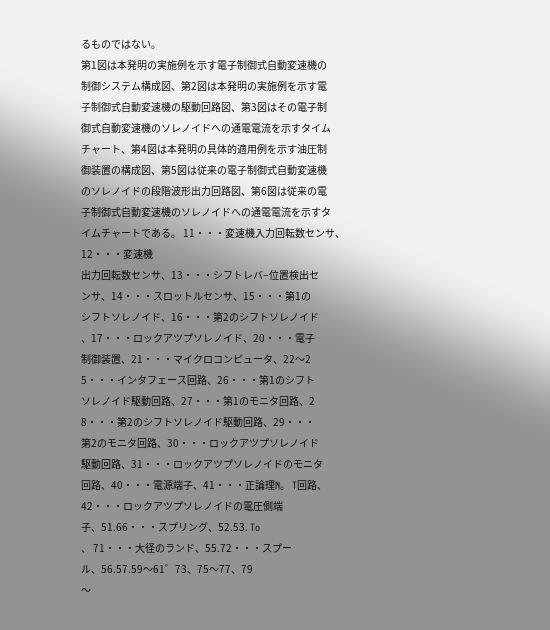るものではない。
第1図は本発明の実施例を示す電子制御式自動変速機の
制御システム構成図、第2図は本発明の実施例を示す電
子制御式自動変速機の駆動回路図、第3図はその電子制
御式自動変速機のソレノイドへの通電電流を示すタイム
チャート、第4図は本発明の具体的適用例を示す油圧制
御装置の構成図、第5図は従来の電子制御式自動変速機
のソレノイドの段階波形出力回路図、第6図は従来の電
子制御式自動変速機のソレノイドへの通電電流を示すタ
イムチャートである。 11・・・変速機入力回転数センサ、12・・・変速機
出力回転数センサ、13・・・シフトレバ−位置検出セ
ンサ、14・・・スロットルセンサ、15・・・第1の
シフトソレノイド、16・・・第2のシフトソレノイド
、17・・・ロックアツプソレノイド、20・・・電子
制御装置、21・・・マイクロコンピュータ、22〜2
5・・・インタフェース回路、26・・・第1のシフト
ソレノイド駆動回路、27・・・第1のモニタ回路、2
8・・・第2のシフトソレノイド駆動回路、29・・・
第2のモニタ回路、30・・・ロックアツプソレノイド
駆動回路、31・・・ロックアツプソレノイドのモニタ
回路、40・・・電源端子、41・・・正論理N。 T回路、42・・・ロックアツプソレノイドの電圧側端
子、51.66・・・スプリング、52.53. To
、 71・・・大径のランド、55.72・・・スプー
ル、56.57.59〜61゜73、75〜77、79
〜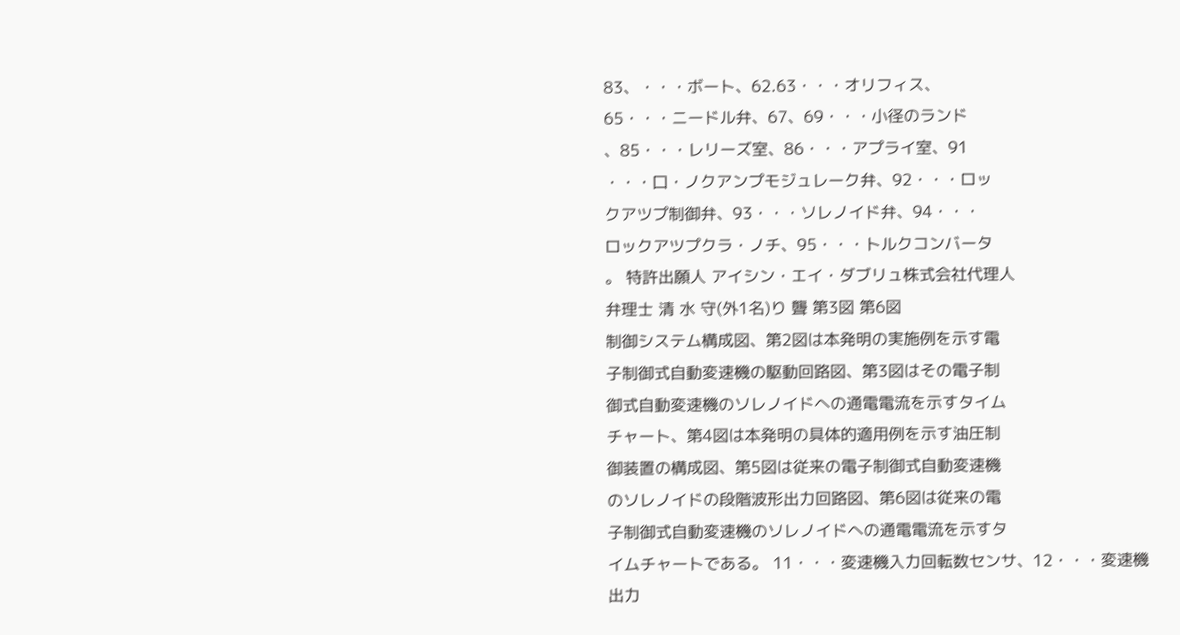83、・・・ボート、62.63・・・オリフィス、
65・・・ニードル弁、67、69・・・小径のランド
、85・・・レリーズ室、86・・・アプライ室、91
・・・口・ノクアンプモジュレーク弁、92・・・ロッ
クアツプ制御弁、93・・・ソレノイド弁、94・・・
ロックアツプクラ・ノチ、95・・・トルクコンバータ
。 特許出願人 アイシン・エイ・ダブリュ株式会社代理人
弁理士 清 水 守(外1名)り 聾 第3図 第6図
制御システム構成図、第2図は本発明の実施例を示す電
子制御式自動変速機の駆動回路図、第3図はその電子制
御式自動変速機のソレノイドへの通電電流を示すタイム
チャート、第4図は本発明の具体的適用例を示す油圧制
御装置の構成図、第5図は従来の電子制御式自動変速機
のソレノイドの段階波形出力回路図、第6図は従来の電
子制御式自動変速機のソレノイドへの通電電流を示すタ
イムチャートである。 11・・・変速機入力回転数センサ、12・・・変速機
出力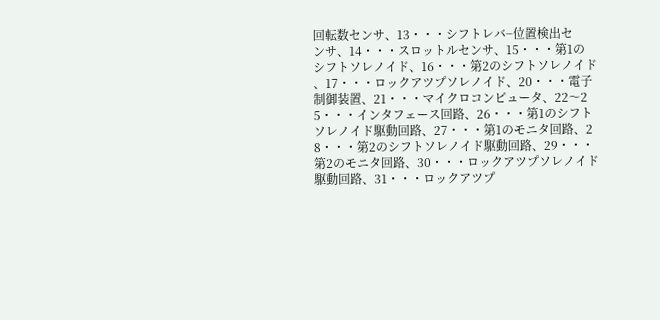回転数センサ、13・・・シフトレバ−位置検出セ
ンサ、14・・・スロットルセンサ、15・・・第1の
シフトソレノイド、16・・・第2のシフトソレノイド
、17・・・ロックアツプソレノイド、20・・・電子
制御装置、21・・・マイクロコンピュータ、22〜2
5・・・インタフェース回路、26・・・第1のシフト
ソレノイド駆動回路、27・・・第1のモニタ回路、2
8・・・第2のシフトソレノイド駆動回路、29・・・
第2のモニタ回路、30・・・ロックアツプソレノイド
駆動回路、31・・・ロックアツプ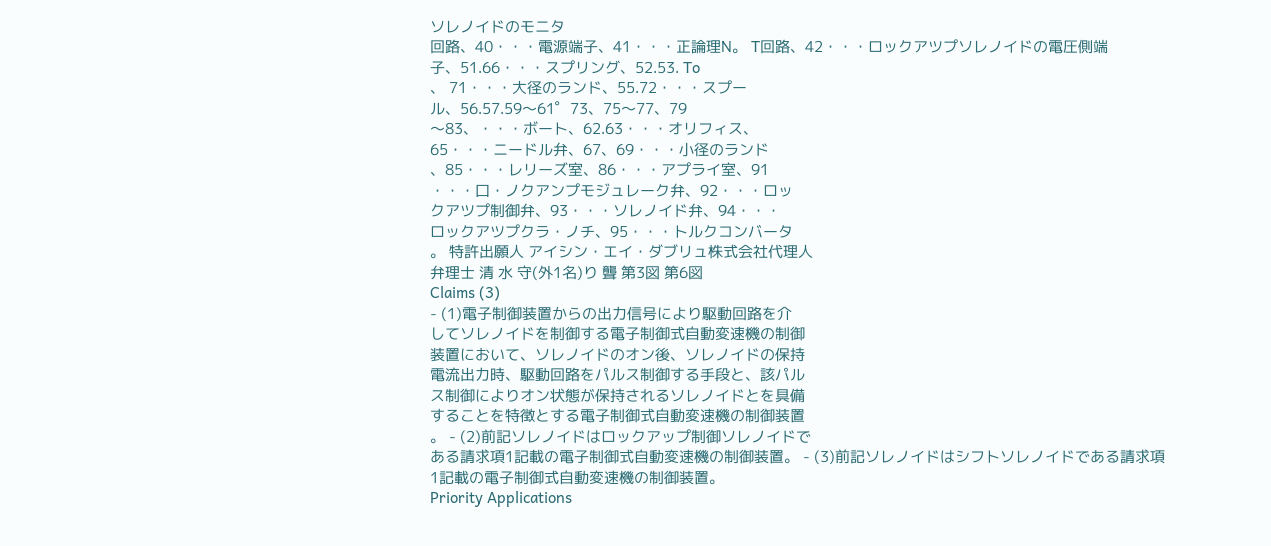ソレノイドのモニタ
回路、40・・・電源端子、41・・・正論理N。 T回路、42・・・ロックアツプソレノイドの電圧側端
子、51.66・・・スプリング、52.53. To
、 71・・・大径のランド、55.72・・・スプー
ル、56.57.59〜61゜73、75〜77、79
〜83、・・・ボート、62.63・・・オリフィス、
65・・・ニードル弁、67、69・・・小径のランド
、85・・・レリーズ室、86・・・アプライ室、91
・・・口・ノクアンプモジュレーク弁、92・・・ロッ
クアツプ制御弁、93・・・ソレノイド弁、94・・・
ロックアツプクラ・ノチ、95・・・トルクコンバータ
。 特許出願人 アイシン・エイ・ダブリュ株式会社代理人
弁理士 清 水 守(外1名)り 聾 第3図 第6図
Claims (3)
- (1)電子制御装置からの出力信号により駆動回路を介
してソレノイドを制御する電子制御式自動変速機の制御
装置において、ソレノイドのオン後、ソレノイドの保持
電流出力時、駆動回路をパルス制御する手段と、該パル
ス制御によりオン状態が保持されるソレノイドとを具備
することを特徴とする電子制御式自動変速機の制御装置
。 - (2)前記ソレノイドはロックアップ制御ソレノイドで
ある請求項1記載の電子制御式自動変速機の制御装置。 - (3)前記ソレノイドはシフトソレノイドである請求項
1記載の電子制御式自動変速機の制御装置。
Priority Applications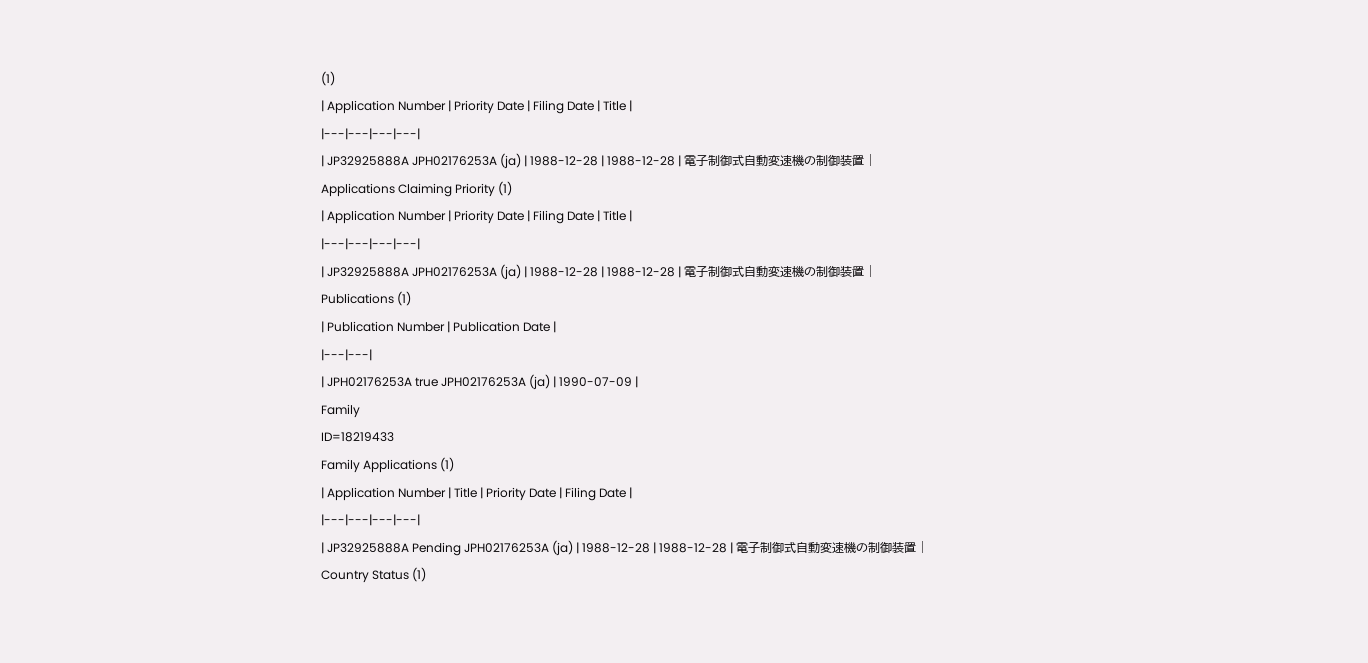(1)
| Application Number | Priority Date | Filing Date | Title |
|---|---|---|---|
| JP32925888A JPH02176253A (ja) | 1988-12-28 | 1988-12-28 | 電子制御式自動変速機の制御装置 |
Applications Claiming Priority (1)
| Application Number | Priority Date | Filing Date | Title |
|---|---|---|---|
| JP32925888A JPH02176253A (ja) | 1988-12-28 | 1988-12-28 | 電子制御式自動変速機の制御装置 |
Publications (1)
| Publication Number | Publication Date |
|---|---|
| JPH02176253A true JPH02176253A (ja) | 1990-07-09 |
Family
ID=18219433
Family Applications (1)
| Application Number | Title | Priority Date | Filing Date |
|---|---|---|---|
| JP32925888A Pending JPH02176253A (ja) | 1988-12-28 | 1988-12-28 | 電子制御式自動変速機の制御装置 |
Country Status (1)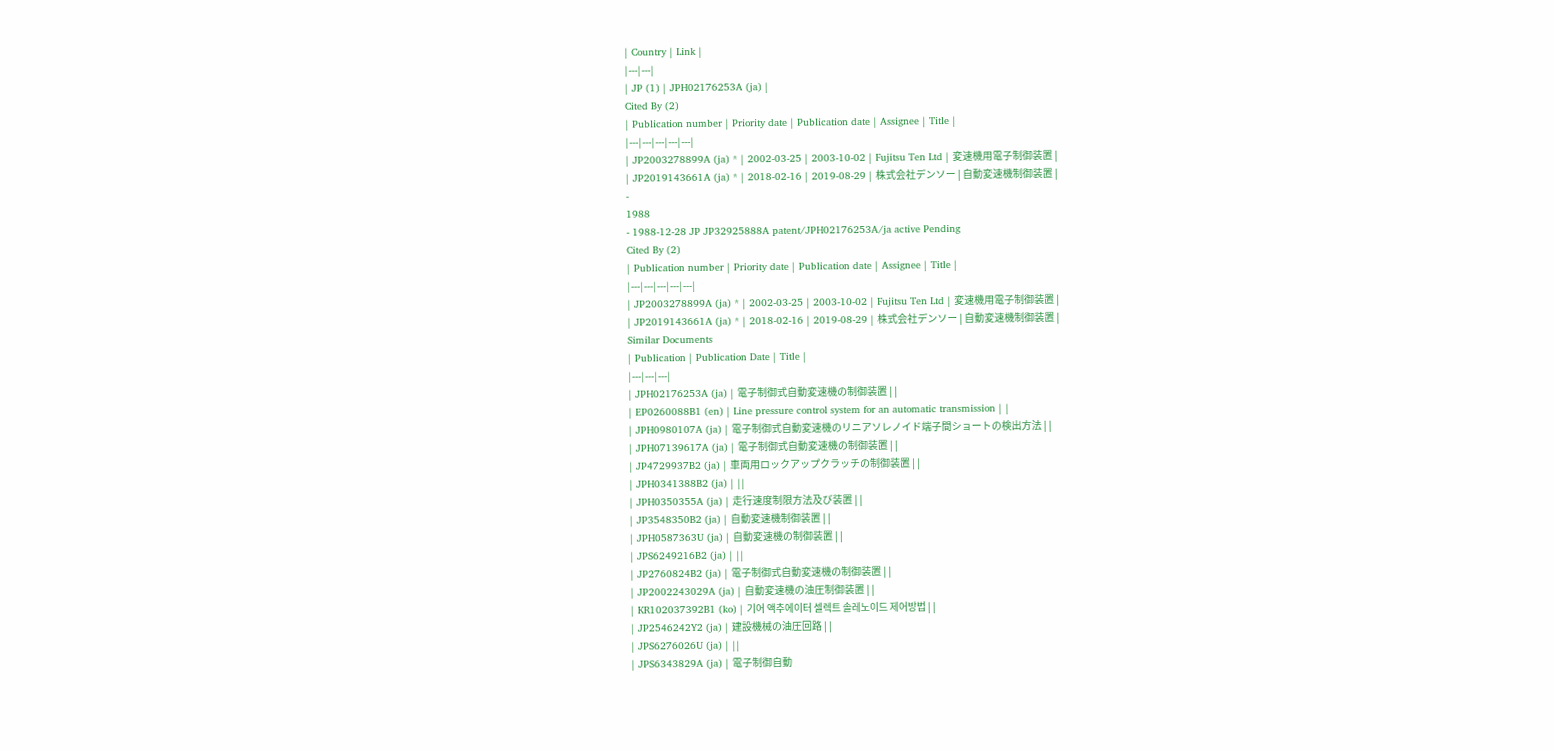| Country | Link |
|---|---|
| JP (1) | JPH02176253A (ja) |
Cited By (2)
| Publication number | Priority date | Publication date | Assignee | Title |
|---|---|---|---|---|
| JP2003278899A (ja) * | 2002-03-25 | 2003-10-02 | Fujitsu Ten Ltd | 変速機用電子制御装置 |
| JP2019143661A (ja) * | 2018-02-16 | 2019-08-29 | 株式会社デンソー | 自動変速機制御装置 |
-
1988
- 1988-12-28 JP JP32925888A patent/JPH02176253A/ja active Pending
Cited By (2)
| Publication number | Priority date | Publication date | Assignee | Title |
|---|---|---|---|---|
| JP2003278899A (ja) * | 2002-03-25 | 2003-10-02 | Fujitsu Ten Ltd | 変速機用電子制御装置 |
| JP2019143661A (ja) * | 2018-02-16 | 2019-08-29 | 株式会社デンソー | 自動変速機制御装置 |
Similar Documents
| Publication | Publication Date | Title |
|---|---|---|
| JPH02176253A (ja) | 電子制御式自動変速機の制御装置 | |
| EP0260088B1 (en) | Line pressure control system for an automatic transmission | |
| JPH0980107A (ja) | 電子制御式自動変速機のリニアソレノイド端子間ショートの検出方法 | |
| JPH07139617A (ja) | 電子制御式自動変速機の制御装置 | |
| JP4729937B2 (ja) | 車両用ロックアップクラッチの制御装置 | |
| JPH0341388B2 (ja) | ||
| JPH0350355A (ja) | 走行速度制限方法及び装置 | |
| JP3548350B2 (ja) | 自動変速機制御装置 | |
| JPH0587363U (ja) | 自動変速機の制御装置 | |
| JPS6249216B2 (ja) | ||
| JP2760824B2 (ja) | 電子制御式自動変速機の制御装置 | |
| JP2002243029A (ja) | 自動変速機の油圧制御装置 | |
| KR102037392B1 (ko) | 기어 액추에이터 셀렉트 솔레노이드 제어방법 | |
| JP2546242Y2 (ja) | 建設機械の油圧回路 | |
| JPS6276026U (ja) | ||
| JPS6343829A (ja) | 電子制御自動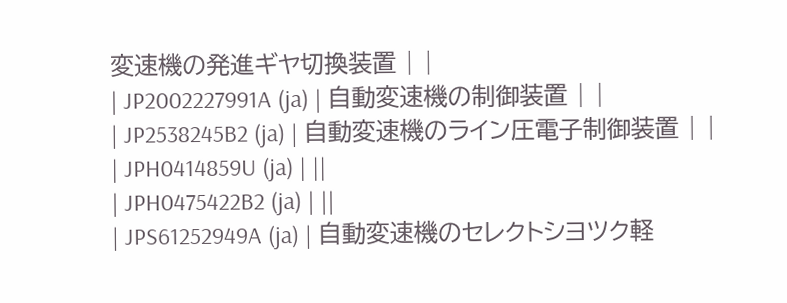変速機の発進ギヤ切換装置 | |
| JP2002227991A (ja) | 自動変速機の制御装置 | |
| JP2538245B2 (ja) | 自動変速機のライン圧電子制御装置 | |
| JPH0414859U (ja) | ||
| JPH0475422B2 (ja) | ||
| JPS61252949A (ja) | 自動変速機のセレクトシヨツク軽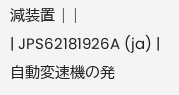減装置 | |
| JPS62181926A (ja) | 自動変速機の発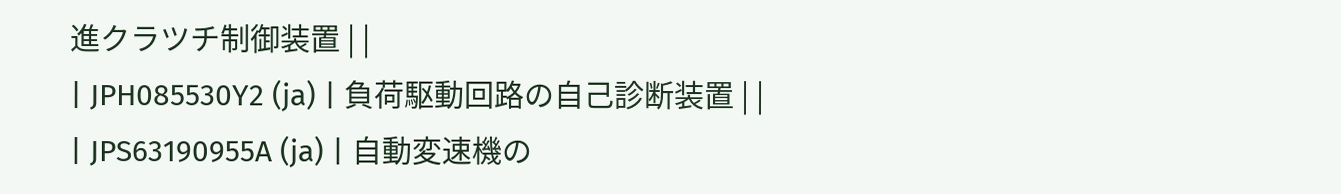進クラツチ制御装置 | |
| JPH085530Y2 (ja) | 負荷駆動回路の自己診断装置 | |
| JPS63190955A (ja) | 自動変速機の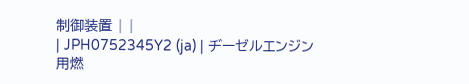制御装置 | |
| JPH0752345Y2 (ja) | ヂーゼルエンジン用燃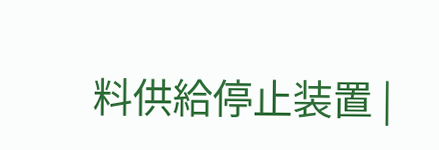料供給停止装置 |